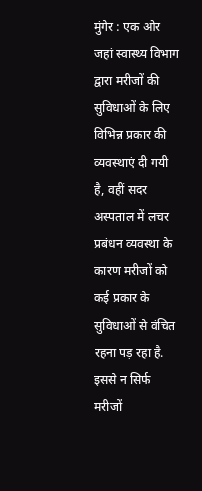मुंगेर : एक ओर जहां स्वास्थ्य विभाग द्वारा मरीजों की सुविधाओं के लिए विभिन्न प्रकार की व्यवस्थाएं दी गयी है, वहीं सदर अस्पताल में लचर प्रबंधन व्यवस्था के कारण मरीजों को कई प्रकार के सुविधाओं से वंचित रहना पड़ रहा है.
इससे न सिर्फ मरीजों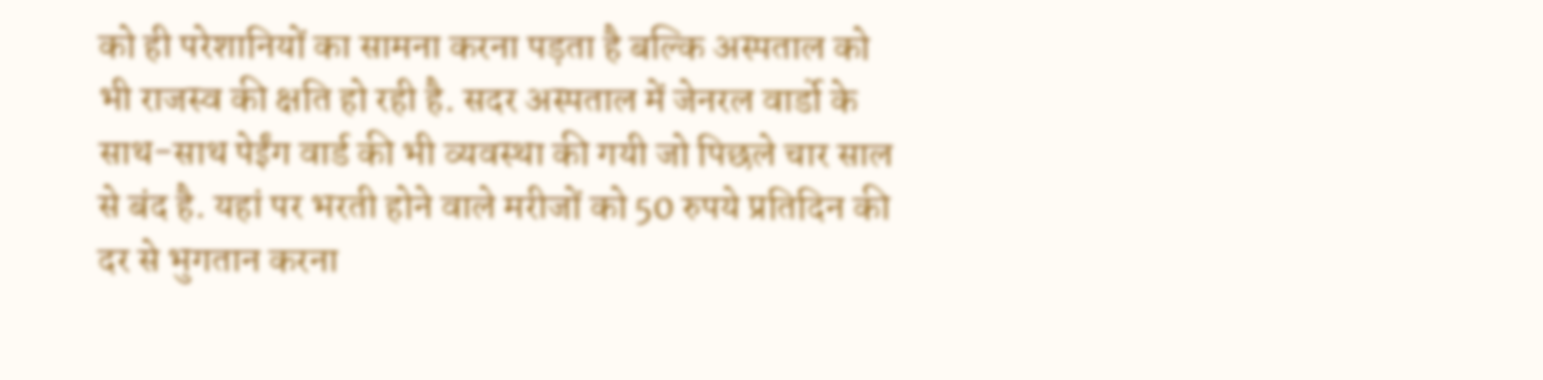को ही परेशानियों का सामना करना पड़ता है बल्कि अस्पताल को भी राजस्व की क्षति हो रही है. सदर अस्पताल में जेनरल वार्डो के साथ-साथ पेईंग वार्ड की भी व्यवस्था की गयी जो पिछले चार साल से बंद है. यहां पर भरती होने वाले मरीजों को 50 रुपये प्रतिदिन की दर से भुगतान करना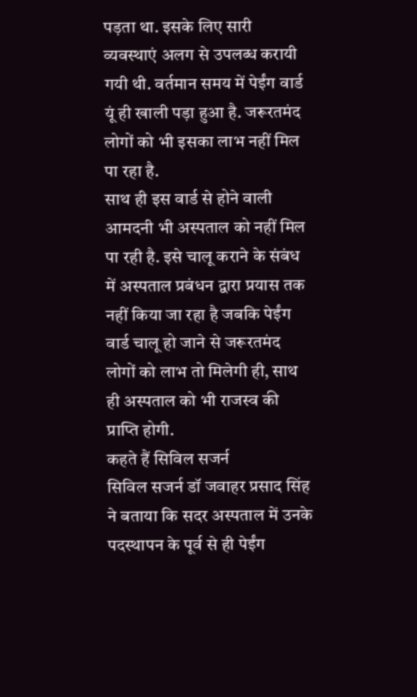पड़ता था. इसके लिए सारी व्यवस्थाएं अलग से उपलब्ध करायी गयी थी. वर्तमान समय में पेईंग वार्ड यूं ही खाली पड़ा हुआ है. जरूरतमंद लोगों को भी इसका लाभ नहीं मिल पा रहा है.
साथ ही इस वार्ड से होने वाली आमदनी भी अस्पताल को नहीं मिल पा रही है. इसे चालू कराने के संबंध में अस्पताल प्रबंधन द्वारा प्रयास तक नहीं किया जा रहा है जबकि पेईंग वार्ड चालू हो जाने से जरूरतमंद लोगों को लाभ तो मिलेगी ही, साथ ही अस्पताल को भी राजस्व की प्राप्ति होगी.
कहते हैं सिविल सजर्न
सिविल सजर्न डॉ जवाहर प्रसाद सिंह ने बताया कि सदर अस्पताल में उनके पदस्थापन के पूर्व से ही पेईंग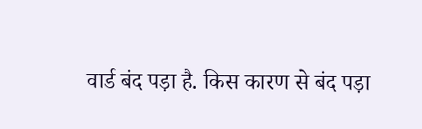वार्ड बंद पड़ा है. किस कारण से बंद पड़ा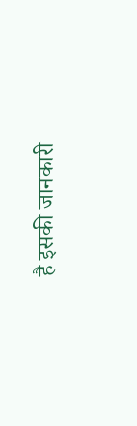है इसकी जानकारी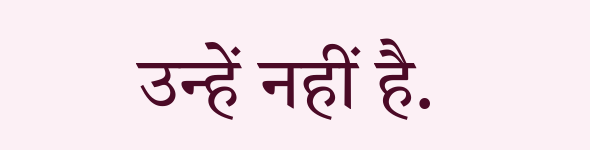उन्हें नहीं है.